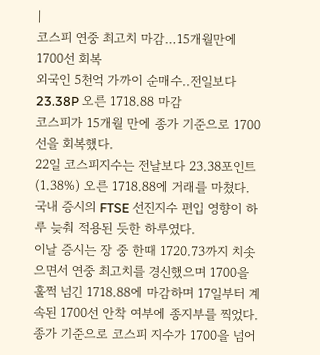|
코스피 연중 최고치 마감…15개월만에 1700선 회복
외국인 5천억 가까이 순매수..전일보다 23.38P 오른 1718.88 마감
코스피가 15개월 만에 종가 기준으로 1700선을 회복했다.
22일 코스피지수는 전날보다 23.38포인트(1.38%) 오른 1718.88에 거래를 마쳤다.
국내 증시의 FTSE 선진지수 편입 영향이 하루 늦춰 적용된 듯한 하루였다.
이날 증시는 장 중 한때 1720.73까지 치솟으면서 연중 최고치를 경신했으며 1700을 훌쩍 넘긴 1718.88에 마감하며 17일부터 계속된 1700선 안착 여부에 종지부를 찍었다.
종가 기준으로 코스피 지수가 1700을 넘어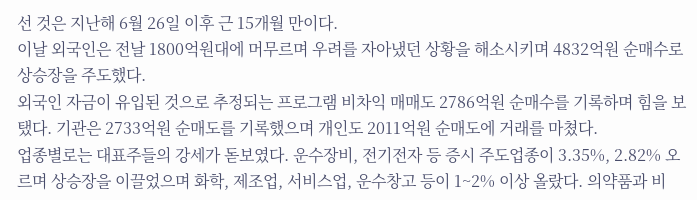선 것은 지난해 6월 26일 이후 근 15개월 만이다.
이날 외국인은 전날 1800억원대에 머무르며 우려를 자아냈던 상황을 해소시키며 4832억원 순매수로 상승장을 주도했다.
외국인 자금이 유입된 것으로 추정되는 프로그램 비차익 매매도 2786억원 순매수를 기록하며 힘을 보탰다. 기관은 2733억원 순매도를 기록했으며 개인도 2011억원 순매도에 거래를 마쳤다.
업종별로는 대표주들의 강세가 돋보였다. 운수장비, 전기전자 등 증시 주도업종이 3.35%, 2.82% 오르며 상승장을 이끌었으며 화학, 제조업, 서비스업, 운수창고 등이 1~2% 이상 올랐다. 의약품과 비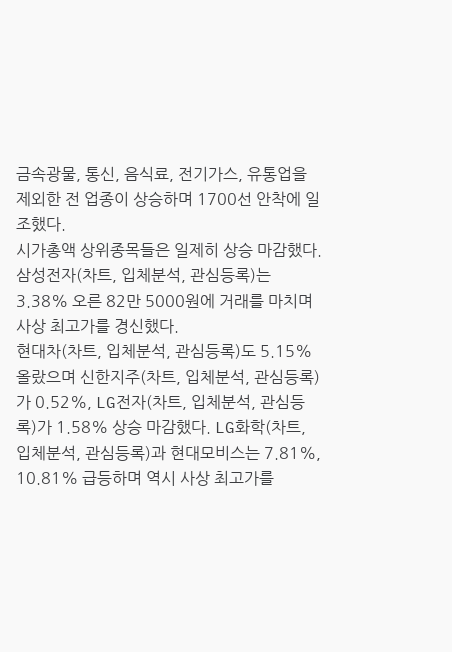금속광물, 통신, 음식료, 전기가스, 유통업을 제외한 전 업종이 상승하며 1700선 안착에 일조했다.
시가총액 상위종목들은 일제히 상승 마감했다. 삼성전자(차트, 입체분석, 관심등록)는 3.38% 오른 82만 5000원에 거래를 마치며 사상 최고가를 경신했다.
현대차(차트, 입체분석, 관심등록)도 5.15% 올랐으며 신한지주(차트, 입체분석, 관심등록)가 0.52%, LG전자(차트, 입체분석, 관심등록)가 1.58% 상승 마감했다. LG화학(차트, 입체분석, 관심등록)과 현대모비스는 7.81%, 10.81% 급등하며 역시 사상 최고가를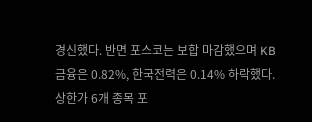경신했다. 반면 포스코는 보합 마감했으며 KB금융은 0.82%, 한국전력은 0.14% 하락했다.
상한가 6개 종목 포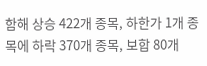함해 상승 422개 종목, 하한가 1개 종목에 하락 370개 종목, 보합 80개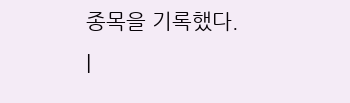종목을 기록했다.
|